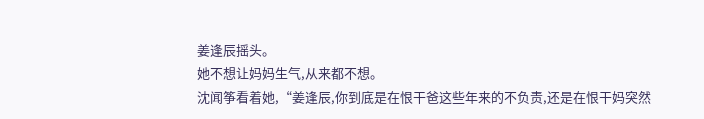姜逢辰摇头。
她不想让妈妈生气,从来都不想。
沈闻筝看着她,“姜逢辰,你到底是在恨干爸这些年来的不负责,还是在恨干妈突然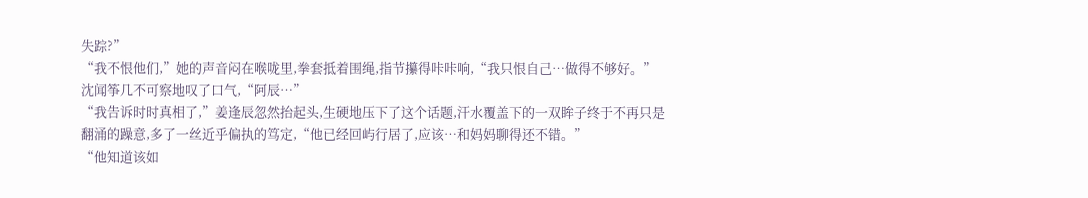失踪?”
“我不恨他们,”她的声音闷在喉咙里,拳套抵着围绳,指节攥得咔咔响,“我只恨自己…做得不够好。”
沈闻筝几不可察地叹了口气,“阿辰…”
“我告诉时时真相了,”姜逢辰忽然抬起头,生硬地压下了这个话题,汗水覆盖下的一双眸子终于不再只是翻涌的躁意,多了一丝近乎偏执的笃定,“他已经回屿行居了,应该…和妈妈聊得还不错。”
“他知道该如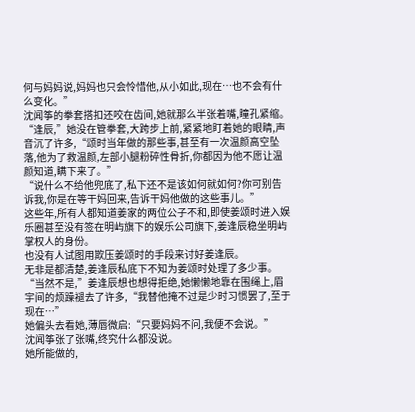何与妈妈说,妈妈也只会怜惜他,从小如此,现在…也不会有什么变化。”
沈闻筝的拳套搭扣还咬在齿间,她就那么半张着嘴,瞳孔紧缩。
“逢辰,”她没在管拳套,大跨步上前,紧紧地盯着她的眼睛,声音沉了许多,“颂时当年做的那些事,甚至有一次温颜高空坠落,他为了救温颜,左部小腿粉碎性骨折,你都因为他不愿让温颜知道,瞒下来了。”
“说什么不给他兜底了,私下还不是该如何就如何?你可别告诉我,你是在等干妈回来,告诉干妈他做的这些事儿。”
这些年,所有人都知道姜家的两位公子不和,即使姜颂时进入娱乐圈甚至没有签在明屿旗下的娱乐公司旗下,姜逢辰稳坐明屿掌权人的身份。
也没有人试图用欺压姜颂时的手段来讨好姜逢辰。
无非是都清楚,姜逢辰私底下不知为姜颂时处理了多少事。
“当然不是,”姜逢辰想也想得拒绝,她懒懒地靠在围绳上,眉宇间的烦躁褪去了许多,“我替他掩不过是少时习惯罢了,至于现在…”
她偏头去看她,薄唇微启:“只要妈妈不问,我便不会说。”
沈闻筝张了张嘴,终究什么都没说。
她所能做的,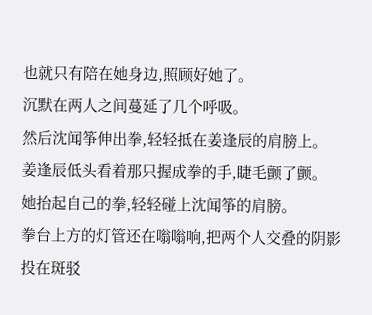也就只有陪在她身边,照顾好她了。
沉默在两人之间蔓延了几个呼吸。
然后沈闻筝伸出拳,轻轻抵在姜逢辰的肩膀上。
姜逢辰低头看着那只握成拳的手,睫毛颤了颤。
她抬起自己的拳,轻轻碰上沈闻筝的肩膀。
拳台上方的灯管还在嗡嗡响,把两个人交叠的阴影投在斑驳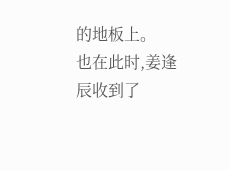的地板上。
也在此时,姜逢辰收到了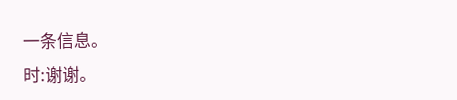一条信息。
时:谢谢。